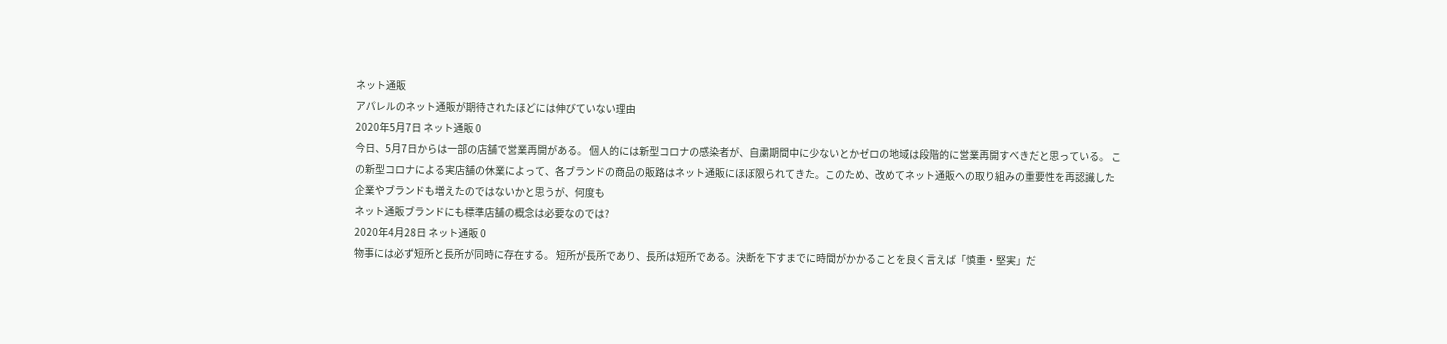ネット通販
アパレルのネット通販が期待されたほどには伸びていない理由
2020年5月7日 ネット通販 0
今日、5月7日からは一部の店舗で営業再開がある。 個人的には新型コロナの感染者が、自粛期間中に少ないとかゼロの地域は段階的に営業再開すべきだと思っている。 この新型コロナによる実店舗の休業によって、各ブランドの商品の販路はネット通販にほぼ限られてきた。このため、改めてネット通販への取り組みの重要性を再認識した企業やブランドも増えたのではないかと思うが、何度も
ネット通販ブランドにも標準店舗の概念は必要なのでは?
2020年4月28日 ネット通販 0
物事には必ず短所と長所が同時に存在する。 短所が長所であり、長所は短所である。決断を下すまでに時間がかかることを良く言えば「慎重・堅実」だ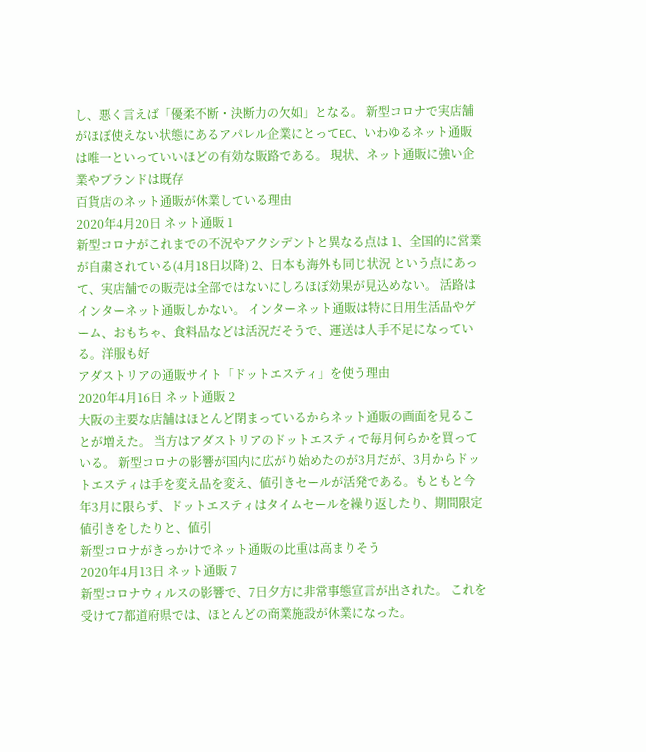し、悪く言えば「優柔不断・決断力の欠如」となる。 新型コロナで実店舗がほぼ使えない状態にあるアパレル企業にとってEC、いわゆるネット通販は唯一といっていいほどの有効な販路である。 現状、ネット通販に強い企業やブランドは既存
百貨店のネット通販が休業している理由
2020年4月20日 ネット通販 1
新型コロナがこれまでの不況やアクシデントと異なる点は 1、全国的に営業が自粛されている(4月18日以降) 2、日本も海外も同じ状況 という点にあって、実店舗での販売は全部ではないにしろほぼ効果が見込めない。 活路はインターネット通販しかない。 インターネット通販は特に日用生活品やゲーム、おもちゃ、食料品などは活況だそうで、運送は人手不足になっている。洋服も好
アダストリアの通販サイト「ドットエスティ」を使う理由
2020年4月16日 ネット通販 2
大阪の主要な店舗はほとんど閉まっているからネット通販の画面を見ることが増えた。 当方はアダストリアのドットエスティで毎月何らかを買っている。 新型コロナの影響が国内に広がり始めたのが3月だが、3月からドットエスティは手を変え品を変え、値引きセールが活発である。もともと今年3月に限らず、ドットエスティはタイムセールを繰り返したり、期間限定値引きをしたりと、値引
新型コロナがきっかけでネット通販の比重は高まりそう
2020年4月13日 ネット通販 7
新型コロナウィルスの影響で、7日夕方に非常事態宣言が出された。 これを受けて7都道府県では、ほとんどの商業施設が休業になった。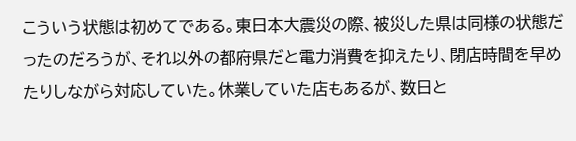こういう状態は初めてである。東日本大震災の際、被災した県は同様の状態だったのだろうが、それ以外の都府県だと電力消費を抑えたり、閉店時間を早めたりしながら対応していた。休業していた店もあるが、数日と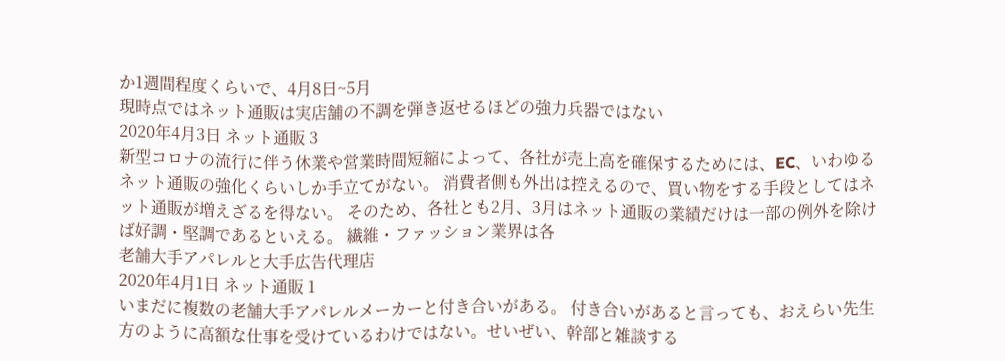か1週間程度くらいで、4月8日~5月
現時点ではネット通販は実店舗の不調を弾き返せるほどの強力兵器ではない
2020年4月3日 ネット通販 3
新型コロナの流行に伴う休業や営業時間短縮によって、各社が売上高を確保するためには、EC、いわゆるネット通販の強化くらいしか手立てがない。 消費者側も外出は控えるので、買い物をする手段としてはネット通販が増えざるを得ない。 そのため、各社とも2月、3月はネット通販の業績だけは一部の例外を除けば好調・堅調であるといえる。 繊維・ファッション業界は各
老舗大手アパレルと大手広告代理店
2020年4月1日 ネット通販 1
いまだに複数の老舗大手アパレルメーカーと付き合いがある。 付き合いがあると言っても、おえらい先生方のように高額な仕事を受けているわけではない。せいぜい、幹部と雑談する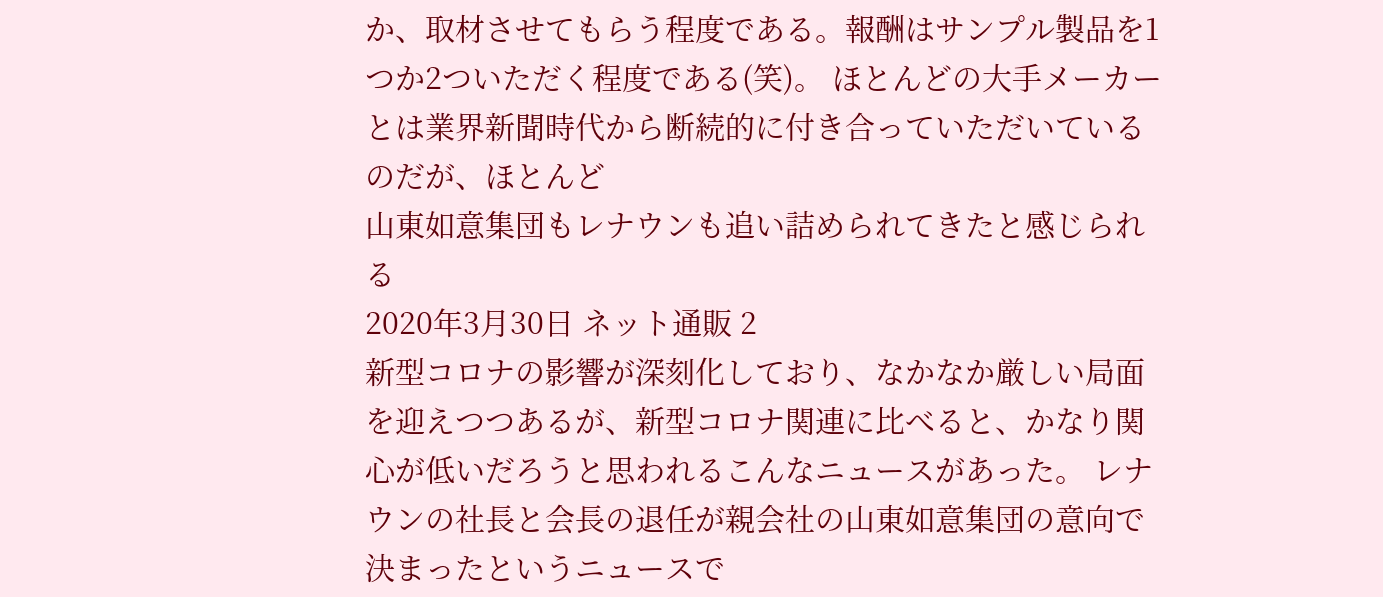か、取材させてもらう程度である。報酬はサンプル製品を1つか2ついただく程度である(笑)。 ほとんどの大手メーカーとは業界新聞時代から断続的に付き合っていただいているのだが、ほとんど
山東如意集団もレナウンも追い詰められてきたと感じられる
2020年3月30日 ネット通販 2
新型コロナの影響が深刻化しており、なかなか厳しい局面を迎えつつあるが、新型コロナ関連に比べると、かなり関心が低いだろうと思われるこんなニュースがあった。 レナウンの社長と会長の退任が親会社の山東如意集団の意向で決まったというニュースで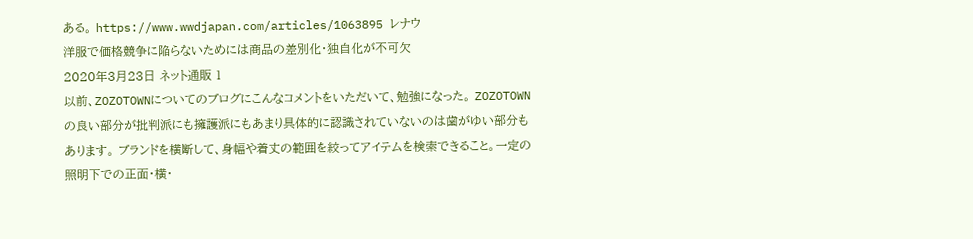ある。 https://www.wwdjapan.com/articles/1063895 レナウ
洋服で価格競争に陥らないためには商品の差別化・独自化が不可欠
2020年3月23日 ネット通販 1
以前、ZOZOTOWNについてのブログにこんなコメントをいただいて、勉強になった。 ZOZOTOWNの良い部分が批判派にも擁護派にもあまり具体的に認識されていないのは歯がゆい部分もあります。 ブランドを横断して、身幅や着丈の範囲を絞ってアイテムを検索できること。一定の照明下での正面・横・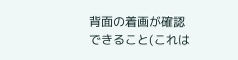背面の着画が確認できること(これは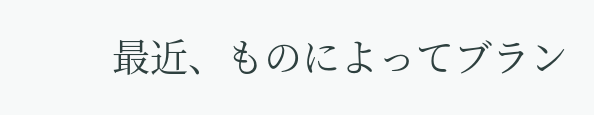最近、ものによってブラン